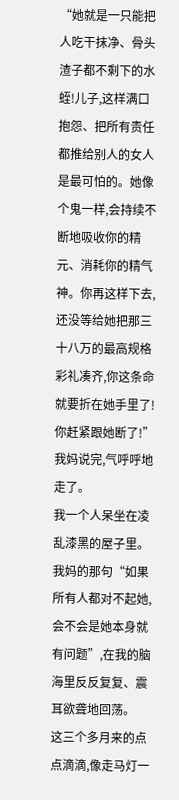“她就是一只能把人吃干抹净、骨头渣子都不剩下的水蛭!儿子,这样满口抱怨、把所有责任都推给别人的女人是最可怕的。她像个鬼一样,会持续不断地吸收你的精元、消耗你的精气神。你再这样下去,还没等给她把那三十八万的最高规格彩礼凑齐,你这条命就要折在她手里了!你赶紧跟她断了!”
我妈说完,气呼呼地走了。
我一个人呆坐在凌乱漆黑的屋子里。
我妈的那句“如果所有人都对不起她,会不会是她本身就有问题”,在我的脑海里反反复复、震耳欲聋地回荡。
这三个多月来的点点滴滴,像走马灯一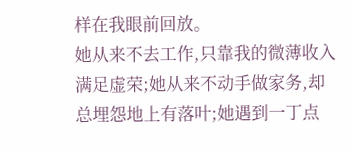样在我眼前回放。
她从来不去工作,只靠我的微薄收入满足虚荣;她从来不动手做家务,却总埋怨地上有落叶;她遇到一丁点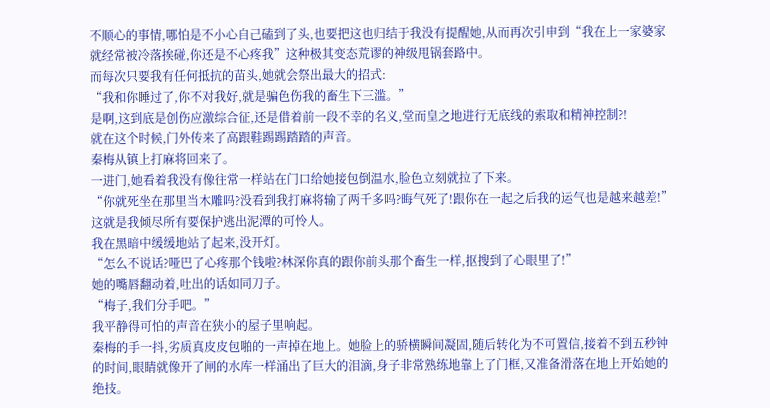不顺心的事情,哪怕是不小心自己磕到了头,也要把这也归结于我没有提醒她,从而再次引申到“我在上一家婆家就经常被冷落挨碰,你还是不心疼我”这种极其变态荒谬的神级甩锅套路中。
而每次只要我有任何抵抗的苗头,她就会祭出最大的招式:
“我和你睡过了,你不对我好,就是骗色伤我的畜生下三滥。”
是啊,这到底是创伤应激综合征,还是借着前一段不幸的名义,堂而皇之地进行无底线的索取和精神控制?!
就在这个时候,门外传来了高跟鞋踢踢踏踏的声音。
秦梅从镇上打麻将回来了。
一进门,她看着我没有像往常一样站在门口给她接包倒温水,脸色立刻就拉了下来。
“你就死坐在那里当木雕吗?没看到我打麻将输了两千多吗?晦气死了!跟你在一起之后我的运气也是越来越差!”
这就是我倾尽所有要保护逃出泥潭的可怜人。
我在黑暗中缓缓地站了起来,没开灯。
“怎么不说话?哑巴了心疼那个钱啦?林深你真的跟你前头那个畜生一样,抠搜到了心眼里了!”
她的嘴唇翻动着,吐出的话如同刀子。
“梅子,我们分手吧。”
我平静得可怕的声音在狭小的屋子里响起。
秦梅的手一抖,劣质真皮皮包啪的一声掉在地上。她脸上的骄横瞬间凝固,随后转化为不可置信,接着不到五秒钟的时间,眼睛就像开了闸的水库一样涌出了巨大的泪滴,身子非常熟练地靠上了门框,又准备滑落在地上开始她的绝技。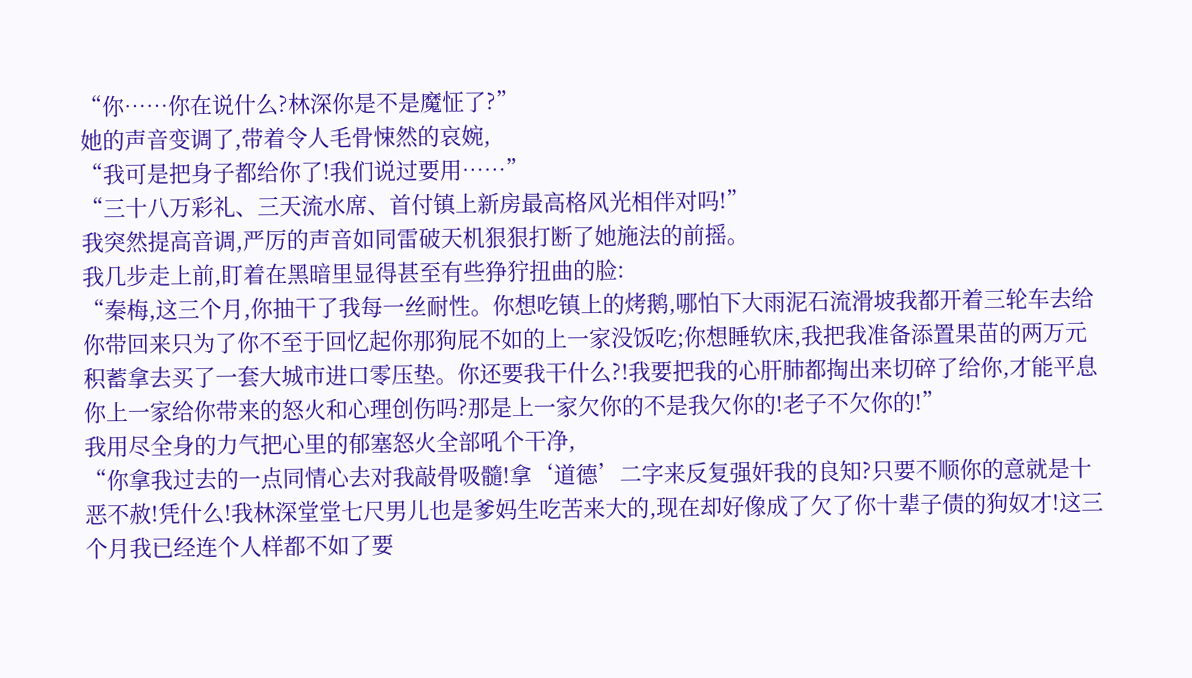“你……你在说什么?林深你是不是魔怔了?”
她的声音变调了,带着令人毛骨悚然的哀婉,
“我可是把身子都给你了!我们说过要用……”
“三十八万彩礼、三天流水席、首付镇上新房最高格风光相伴对吗!”
我突然提高音调,严厉的声音如同雷破天机狠狠打断了她施法的前摇。
我几步走上前,盯着在黑暗里显得甚至有些狰狞扭曲的脸:
“秦梅,这三个月,你抽干了我每一丝耐性。你想吃镇上的烤鹅,哪怕下大雨泥石流滑坡我都开着三轮车去给你带回来只为了你不至于回忆起你那狗屁不如的上一家没饭吃;你想睡软床,我把我准备添置果苗的两万元积蓄拿去买了一套大城市进口零压垫。你还要我干什么?!我要把我的心肝肺都掏出来切碎了给你,才能平息你上一家给你带来的怒火和心理创伤吗?那是上一家欠你的不是我欠你的!老子不欠你的!”
我用尽全身的力气把心里的郁塞怒火全部吼个干净,
“你拿我过去的一点同情心去对我敲骨吸髓!拿‘道德’二字来反复强奸我的良知?只要不顺你的意就是十恶不赦!凭什么!我林深堂堂七尺男儿也是爹妈生吃苦来大的,现在却好像成了欠了你十辈子债的狗奴才!这三个月我已经连个人样都不如了要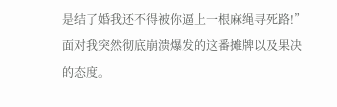是结了婚我还不得被你逼上一根麻绳寻死路!”
面对我突然彻底崩溃爆发的这番摊牌以及果决的态度。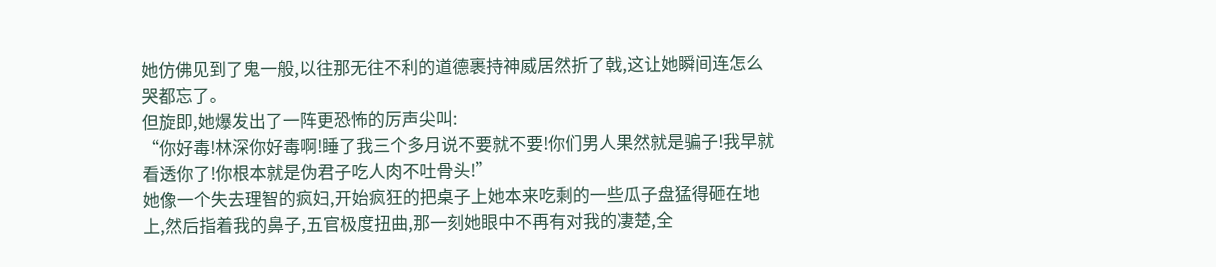她仿佛见到了鬼一般,以往那无往不利的道德裹持神威居然折了戟,这让她瞬间连怎么哭都忘了。
但旋即,她爆发出了一阵更恐怖的厉声尖叫:
“你好毒!林深你好毒啊!睡了我三个多月说不要就不要!你们男人果然就是骗子!我早就看透你了!你根本就是伪君子吃人肉不吐骨头!”
她像一个失去理智的疯妇,开始疯狂的把桌子上她本来吃剩的一些瓜子盘猛得砸在地上,然后指着我的鼻子,五官极度扭曲,那一刻她眼中不再有对我的凄楚,全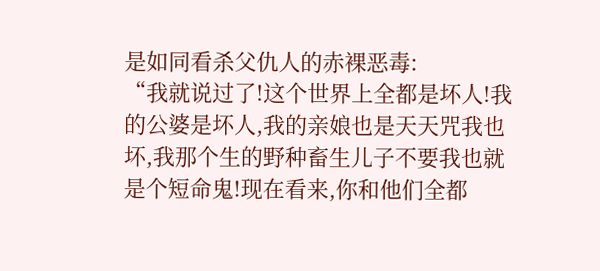是如同看杀父仇人的赤裸恶毒:
“我就说过了!这个世界上全都是坏人!我的公婆是坏人,我的亲娘也是天天咒我也坏,我那个生的野种畜生儿子不要我也就是个短命鬼!现在看来,你和他们全都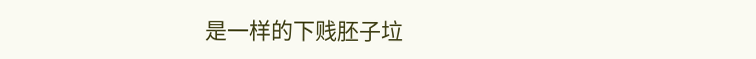是一样的下贱胚子垃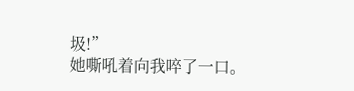圾!”
她嘶吼着向我啐了一口。